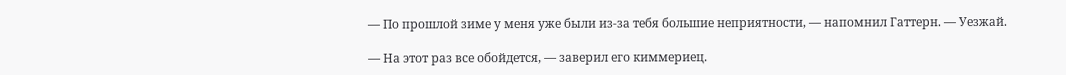— По прошлой зиме у меня уже были из-за тебя большие неприятности, — напомнил Гаттерн. — Уезжай.

— На этот раз все обойдется, — заверил его киммериец.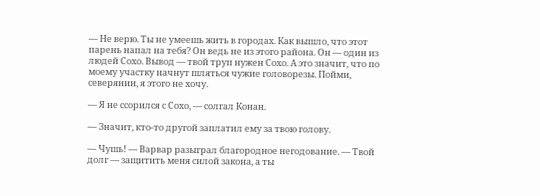— Не верю. Ты не умеешь жить в городах. Как вышло, что этот парень напал на тебя? Он ведь не из этого района. Он — один из людей Сохо. Вывод — твой труп нужен Сохо. А это значит, что по моему участку начнут шляться чужие головорезы. Пойми, северянин, я этого не хочу.

— Я не ссорился с Сохо, — солгал Конан.

— Значит, кто-то другой заплатил ему за твою голову.

— Чушь! — Варвар разыграл благородное негодование. — Твой долг — защитить меня силой закона, а ты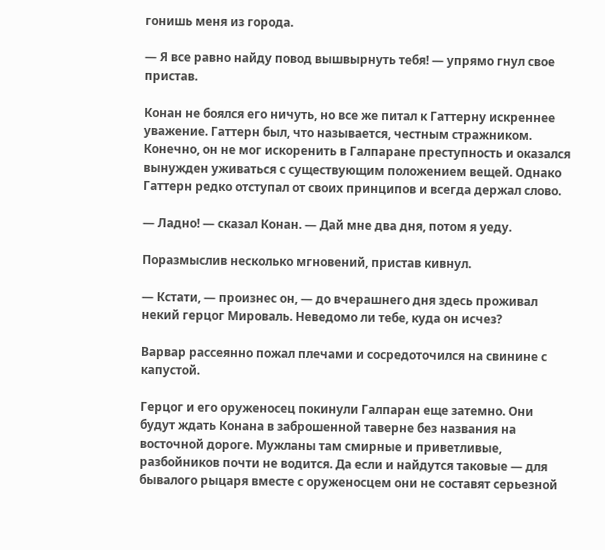гонишь меня из города.

— Я все равно найду повод вышвырнуть тебя! — упрямо гнул свое пристав.

Конан не боялся его ничуть, но все же питал к Гаттерну искреннее уважение. Гаттерн был, что называется, честным стражником. Конечно, он не мог искоренить в Галпаране преступность и оказался вынужден уживаться с существующим положением вещей. Однако Гаттерн редко отступал от своих принципов и всегда держал слово.

— Ладно! — сказал Конан. — Дай мне два дня, потом я уеду.

Поразмыслив несколько мгновений, пристав кивнул.

— Кстати, — произнес он, — до вчерашнего дня здесь проживал некий герцог Мироваль. Неведомо ли тебе, куда он исчез?

Варвар рассеянно пожал плечами и сосредоточился на свинине с капустой.

Герцог и его оруженосец покинули Галпаран еще затемно. Они будут ждать Конана в заброшенной таверне без названия на восточной дороге. Мужланы там смирные и приветливые, разбойников почти не водится. Да если и найдутся таковые — для бывалого рыцаря вместе с оруженосцем они не составят серьезной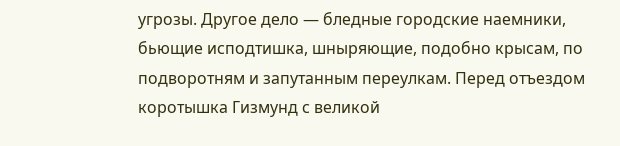угрозы. Другое дело — бледные городские наемники, бьющие исподтишка, шныряющие, подобно крысам, по подворотням и запутанным переулкам. Перед отъездом коротышка Гизмунд с великой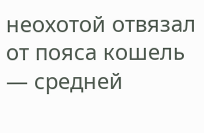неохотой отвязал от пояса кошель — средней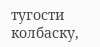тугости колбаску,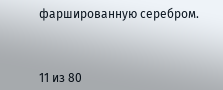фаршированную серебром.



11 из 80